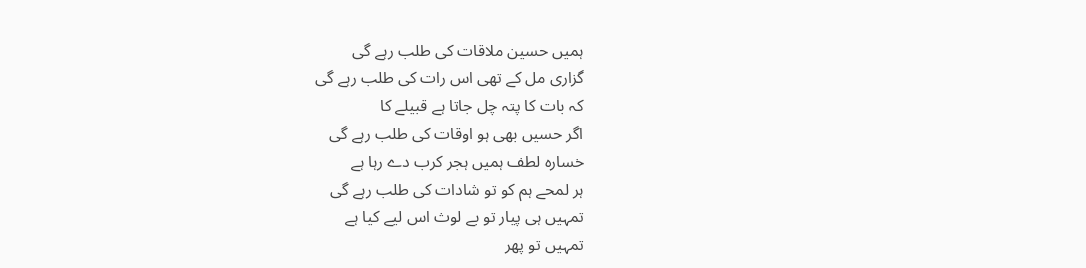ہمیں حسین ملاقات کی طلب رہے گی
گزاری مل کے تھی اس رات کی طلب رہے گی
کہ بات کا پتہ چل جاتا ہے قبیلے کا
اگر حسیں بھی ہو اوقات کی طلب رہے گی
خسارہ لطف ہمیں ہجر کرب دے رہا ہے
ہر لمحے ہم کو تو شادات کی طلب رہے گی
تمہیں ہی پیار تو بے لوث اس لیے کیا ہے
تمہیں تو پھر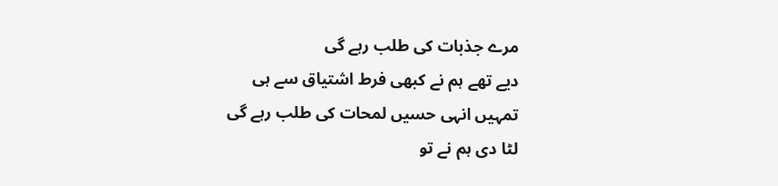مرے جذبات کی طلب رہے گی
دیے تھے ہم نے کبھی فرط اشتیاق سے ہی
تمہیں انہی حسیں لمحات کی طلب رہے گی
لٹا دی ہم نے تو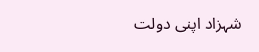شہزاد اپنی دولت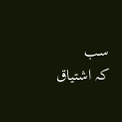سب
کہ اشتیاق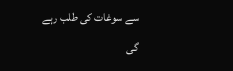سے سوغات کی طلب رہے گی